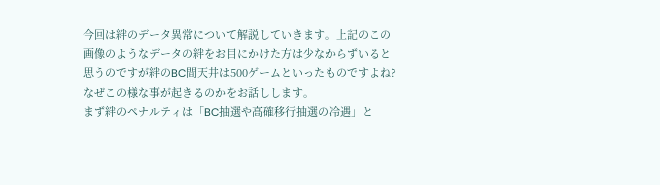今回は絆のデータ異常について解説していきます。上記のこの画像のようなデータの絆をお目にかけた方は少なからずいると思うのですが絆のBC間天井は500ゲームといったものですよね?なぜこの様な事が起きるのかをお話しします。
まず絆のペナルティは「BC抽選や高確移行抽選の冷遇」と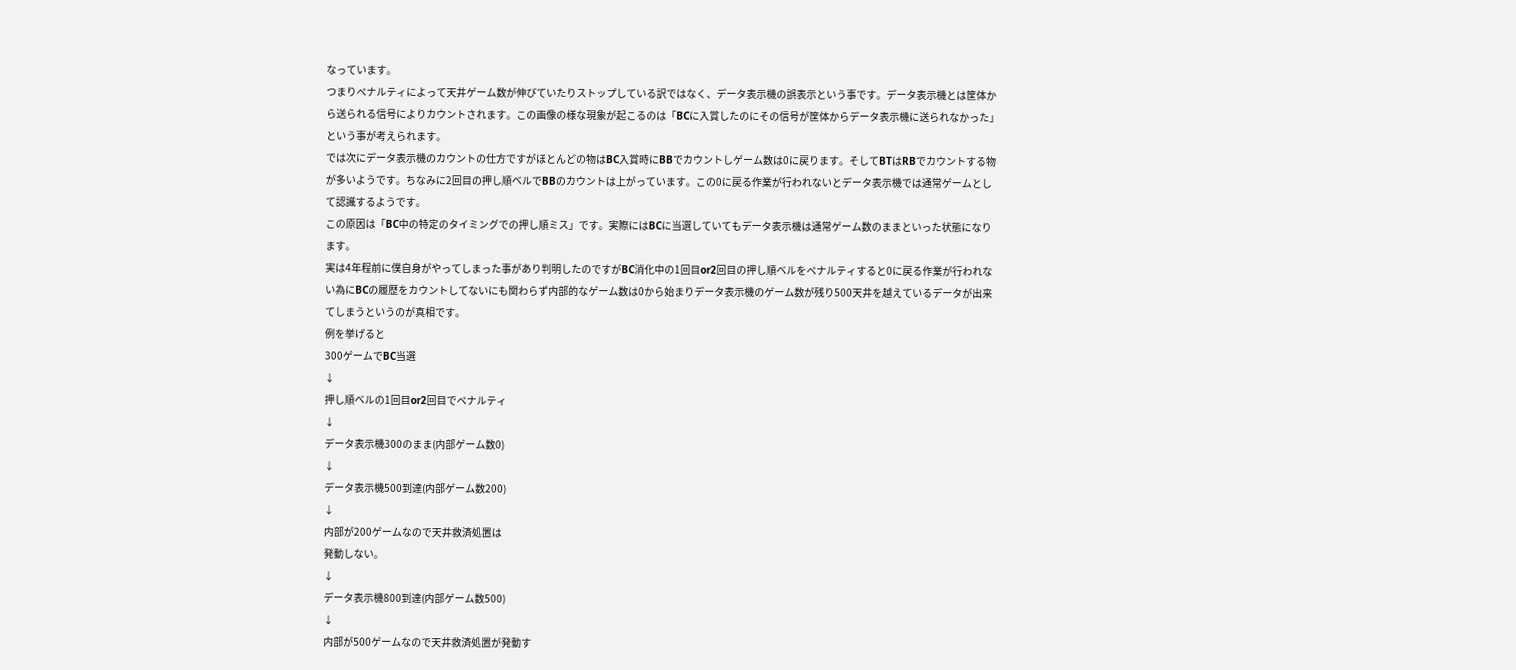なっています。
つまりペナルティによって天井ゲーム数が伸びていたりストップしている訳ではなく、データ表示機の誤表示という事です。データ表示機とは筐体から送られる信号によりカウントされます。この画像の様な現象が起こるのは「BCに入賞したのにその信号が筐体からデータ表示機に送られなかった」という事が考えられます。
では次にデータ表示機のカウントの仕方ですがほとんどの物はBC入賞時にBBでカウントしゲーム数は0に戻ります。そしてBTはRBでカウントする物が多いようです。ちなみに2回目の押し順ベルでBBのカウントは上がっています。この0に戻る作業が行われないとデータ表示機では通常ゲームとして認識するようです。
この原因は「BC中の特定のタイミングでの押し順ミス」です。実際にはBCに当選していてもデータ表示機は通常ゲーム数のままといった状態になります。
実は4年程前に僕自身がやってしまった事があり判明したのですがBC消化中の1回目or2回目の押し順ベルをペナルティすると0に戻る作業が行われない為にBCの履歴をカウントしてないにも関わらず内部的なゲーム数は0から始まりデータ表示機のゲーム数が残り500天井を越えているデータが出来てしまうというのが真相です。
例を挙げると
300ゲームでBC当選
↓
押し順ベルの1回目or2回目でペナルティ
↓
データ表示機300のまま(内部ゲーム数0)
↓
データ表示機500到達(内部ゲーム数200)
↓
内部が200ゲームなので天井救済処置は
発動しない。
↓
データ表示機800到達(内部ゲーム数500)
↓
内部が500ゲームなので天井救済処置が発動す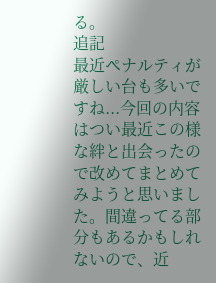る。
追記
最近ペナルティが厳しい台も多いですね...今回の内容はつい最近この様な絆と出会ったので改めてまとめてみようと思いました。間違ってる部分もあるかもしれないので、近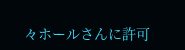々ホールさんに許可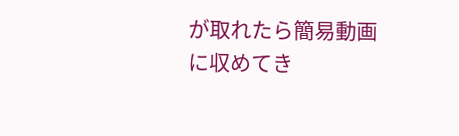が取れたら簡易動画に収めてき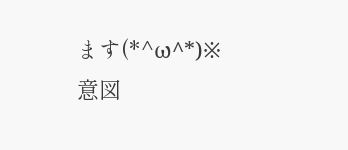ます(*^ω^*)※意図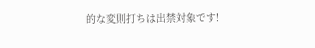的な変則打ちは出禁対象です!